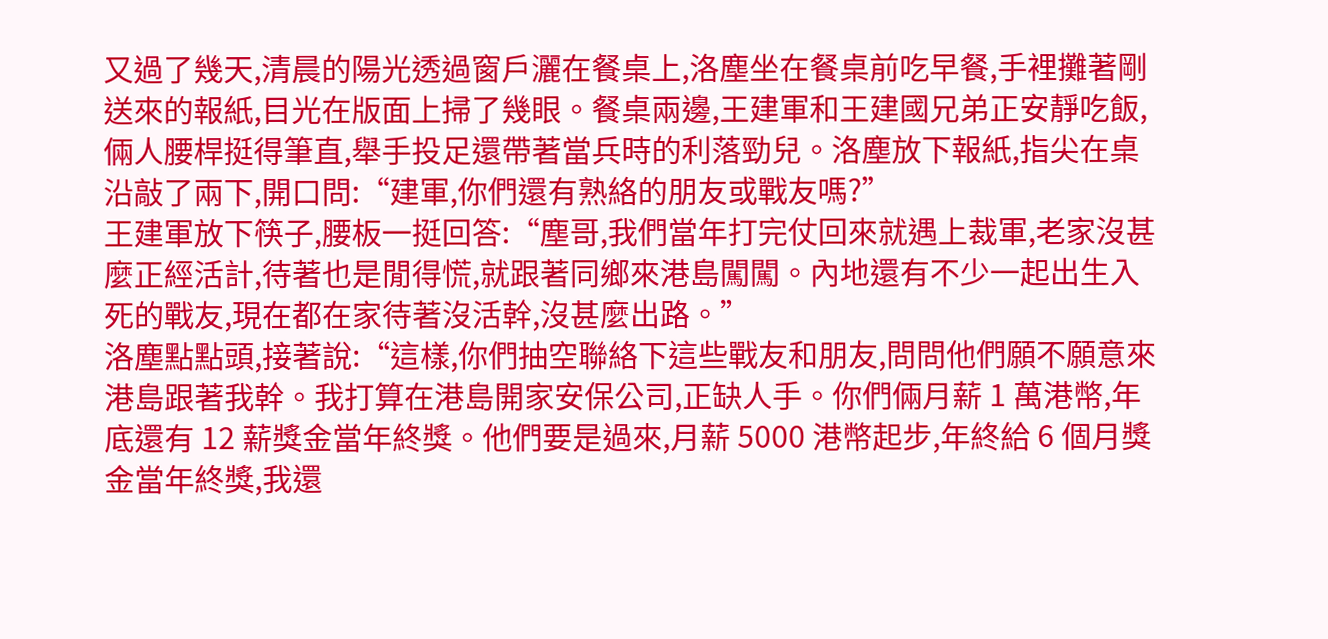又過了幾天,清晨的陽光透過窗戶灑在餐桌上,洛塵坐在餐桌前吃早餐,手裡攤著剛送來的報紙,目光在版面上掃了幾眼。餐桌兩邊,王建軍和王建國兄弟正安靜吃飯,倆人腰桿挺得筆直,舉手投足還帶著當兵時的利落勁兒。洛塵放下報紙,指尖在桌沿敲了兩下,開口問:“建軍,你們還有熟絡的朋友或戰友嗎?”
王建軍放下筷子,腰板一挺回答:“塵哥,我們當年打完仗回來就遇上裁軍,老家沒甚麼正經活計,待著也是閒得慌,就跟著同鄉來港島闖闖。內地還有不少一起出生入死的戰友,現在都在家待著沒活幹,沒甚麼出路。”
洛塵點點頭,接著說:“這樣,你們抽空聯絡下這些戰友和朋友,問問他們願不願意來港島跟著我幹。我打算在港島開家安保公司,正缺人手。你們倆月薪 1 萬港幣,年底還有 12 薪獎金當年終獎。他們要是過來,月薪 5000 港幣起步,年終給 6 個月獎金當年終獎,我還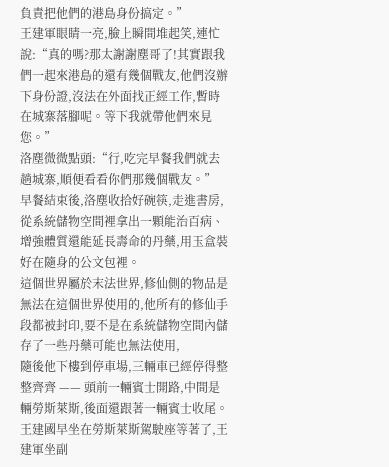負責把他們的港島身份搞定。”
王建軍眼睛一亮,臉上瞬間堆起笑,連忙說:“真的嗎?那太謝謝塵哥了!其實跟我們一起來港島的還有幾個戰友,他們沒辦下身份證,沒法在外面找正經工作,暫時在城寨落腳呢。等下我就帶他們來見您。”
洛塵微微點頭:“行,吃完早餐我們就去趟城寨,順便看看你們那幾個戰友。”
早餐結束後,洛塵收拾好碗筷,走進書房,從系統儲物空間裡拿出一顆能治百病、增強體質還能延長壽命的丹藥,用玉盒裝好在隨身的公文包裡。
這個世界屬於末法世界,修仙側的物品是無法在這個世界使用的,他所有的修仙手段都被封印,要不是在系統儲物空間內儲存了一些丹藥可能也無法使用,
隨後他下樓到停車場,三輛車已經停得整整齊齊 —— 頭前一輛賓士開路,中間是輛勞斯萊斯,後面還跟著一輛賓士收尾。
王建國早坐在勞斯萊斯駕駛座等著了,王建軍坐副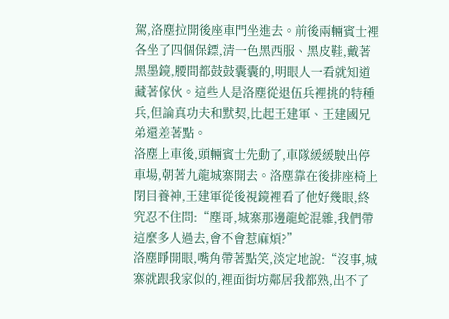駕,洛塵拉開後座車門坐進去。前後兩輛賓士裡各坐了四個保鏢,清一色黑西服、黑皮鞋,戴著黑墨鏡,腰間都鼓鼓囊囊的,明眼人一看就知道藏著傢伙。這些人是洛塵從退伍兵裡挑的特種兵,但論真功夫和默契,比起王建軍、王建國兄弟還差著點。
洛塵上車後,頭輛賓士先動了,車隊緩緩駛出停車場,朝著九龍城寨開去。洛塵靠在後排座椅上閉目養神,王建軍從後視鏡裡看了他好幾眼,終究忍不住問:“塵哥,城寨那邊龍蛇混雜,我們帶這麼多人過去,會不會惹麻煩?”
洛塵睜開眼,嘴角帶著點笑,淡定地說:“沒事,城寨就跟我家似的,裡面街坊鄰居我都熟,出不了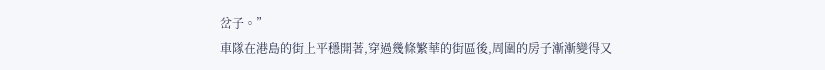岔子。”
車隊在港島的街上平穩開著,穿過幾條繁華的街區後,周圍的房子漸漸變得又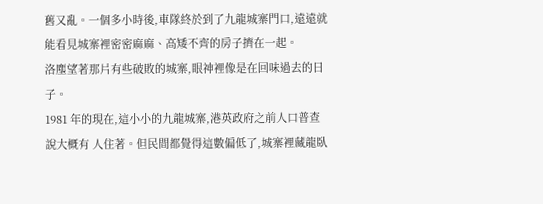舊又亂。一個多小時後,車隊終於到了九龍城寨門口,遠遠就能看見城寨裡密密麻麻、高矮不齊的房子擠在一起。
洛塵望著那片有些破敗的城寨,眼神裡像是在回味過去的日子。
1981 年的現在,這小小的九龍城寨,港英政府之前人口普查說大概有 人住著。但民間都覺得這數偏低了,城寨裡藏龍臥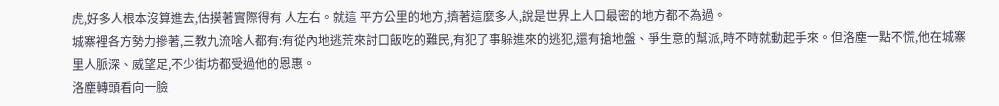虎,好多人根本沒算進去,估摸著實際得有 人左右。就這 平方公里的地方,擠著這麼多人,說是世界上人口最密的地方都不為過。
城寨裡各方勢力摻著,三教九流啥人都有:有從內地逃荒來討口飯吃的難民,有犯了事躲進來的逃犯,還有搶地盤、爭生意的幫派,時不時就動起手來。但洛塵一點不慌,他在城寨里人脈深、威望足,不少街坊都受過他的恩惠。
洛塵轉頭看向一臉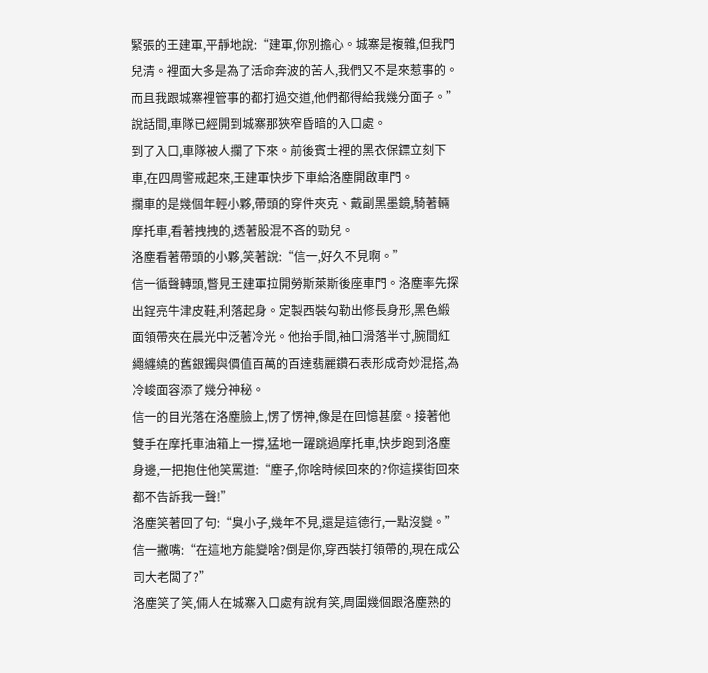緊張的王建軍,平靜地說:“建軍,你別擔心。城寨是複雜,但我門兒清。裡面大多是為了活命奔波的苦人,我們又不是來惹事的。而且我跟城寨裡管事的都打過交道,他們都得給我幾分面子。” 說話間,車隊已經開到城寨那狹窄昏暗的入口處。
到了入口,車隊被人攔了下來。前後賓士裡的黑衣保鏢立刻下車,在四周警戒起來,王建軍快步下車給洛塵開啟車門。
攔車的是幾個年輕小夥,帶頭的穿件夾克、戴副黑墨鏡,騎著輛摩托車,看著拽拽的,透著股混不吝的勁兒。
洛塵看著帶頭的小夥,笑著說:“信一,好久不見啊。”
信一循聲轉頭,瞥見王建軍拉開勞斯萊斯後座車門。洛塵率先探出鋥亮牛津皮鞋,利落起身。定製西裝勾勒出修長身形,黑色緞面領帶夾在晨光中泛著冷光。他抬手間,袖口滑落半寸,腕間紅繩纏繞的舊銀鐲與價值百萬的百達翡麗鑽石表形成奇妙混搭,為冷峻面容添了幾分神秘。
信一的目光落在洛塵臉上,愣了愣神,像是在回憶甚麼。接著他雙手在摩托車油箱上一撐,猛地一躍跳過摩托車,快步跑到洛塵身邊,一把抱住他笑罵道:“塵子,你啥時候回來的?你這撲街回來都不告訴我一聲!”
洛塵笑著回了句:“臭小子,幾年不見,還是這德行,一點沒變。”
信一撇嘴:“在這地方能變啥?倒是你,穿西裝打領帶的,現在成公司大老闆了?”
洛塵笑了笑,倆人在城寨入口處有說有笑,周圍幾個跟洛塵熟的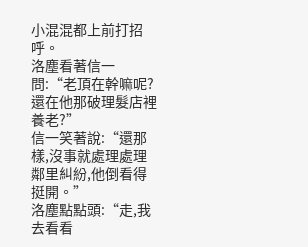小混混都上前打招呼。
洛塵看著信一問:“老頂在幹嘛呢?還在他那破理髮店裡養老?”
信一笑著說:“還那樣,沒事就處理處理鄰里糾紛,他倒看得挺開。”
洛塵點點頭:“走,我去看看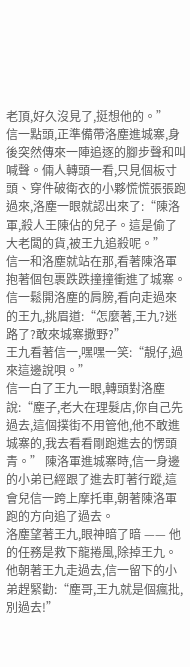老頂,好久沒見了,挺想他的。”
信一點頭,正準備帶洛塵進城寨,身後突然傳來一陣追逐的腳步聲和叫喊聲。倆人轉頭一看,只見個板寸頭、穿件破衛衣的小夥慌慌張張跑過來,洛塵一眼就認出來了:“陳洛軍,殺人王陳佔的兒子。這是偷了大老闆的貨,被王九追殺呢。”
信一和洛塵就站在那,看著陳洛軍抱著個包裹跌跌撞撞衝進了城寨。
信一鬆開洛塵的肩膀,看向走過來的王九,挑眉道:“怎麼著,王九?迷路了?敢來城寨撒野?”
王九看著信一,嘿嘿一笑:“靚仔,過來這邊說唄。”
信一白了王九一眼,轉頭對洛塵說:“塵子,老大在理髮店,你自己先過去,這個撲街不用管他,他不敢進城寨的,我去看看剛跑進去的愣頭青。” 陳洛軍進城寨時,信一身邊的小弟已經跟了進去盯著行蹤,這會兒信一跨上摩托車,朝著陳洛軍跑的方向追了過去。
洛塵望著王九,眼神暗了暗 —— 他的任務是救下龍捲風,除掉王九。
他朝著王九走過去,信一留下的小弟趕緊勸:“塵哥,王九就是個瘋批,別過去!”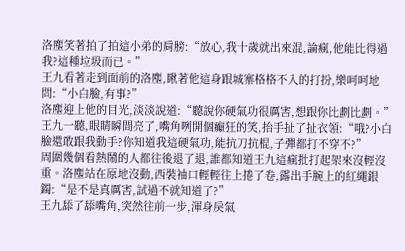洛塵笑著拍了拍這小弟的肩膀:“放心,我十歲就出來混,論瘋,他能比得過我?這種垃圾而已。”
王九看著走到面前的洛塵,瞅著他這身跟城寨格格不入的打扮,樂呵呵地問:“小白臉,有事?”
洛塵迎上他的目光,淡淡說道:“聽說你硬氣功很厲害,想跟你比劃比劃。”
王九一聽,眼睛瞬間亮了,嘴角咧開個癲狂的笑,抬手扯了扯衣領:“哦?小白臉還敢跟我動手?你知道我這硬氣功,能抗刀抗棍,子彈都打不穿不?”
周圍幾個看熱鬧的人都往後退了退,誰都知道王九這瘋批打起架來沒輕沒重。洛塵站在原地沒動,西裝袖口輕輕往上捲了卷,露出手腕上的紅繩銀鐲:“是不是真厲害,試過不就知道了?”
王九舔了舔嘴角,突然往前一步,渾身戾氣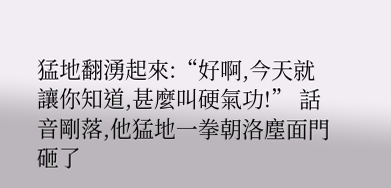猛地翻湧起來:“好啊,今天就讓你知道,甚麼叫硬氣功!” 話音剛落,他猛地一拳朝洛塵面門砸了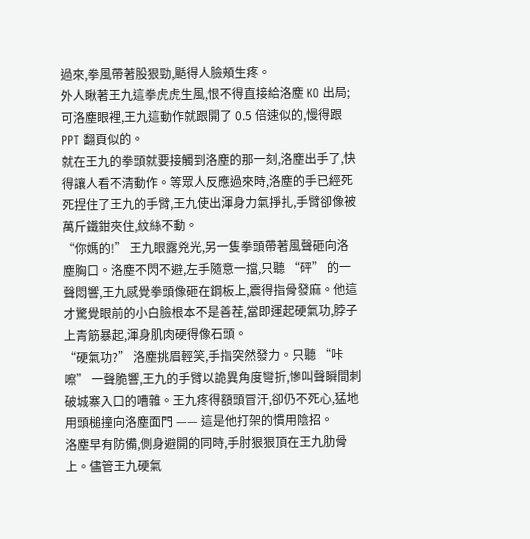過來,拳風帶著股狠勁,颳得人臉頰生疼。
外人瞅著王九這拳虎虎生風,恨不得直接給洛塵 KO 出局;可洛塵眼裡,王九這動作就跟開了 0.5 倍速似的,慢得跟 PPT 翻頁似的。
就在王九的拳頭就要接觸到洛塵的那一刻,洛塵出手了,快得讓人看不清動作。等眾人反應過來時,洛塵的手已經死死捏住了王九的手臂,王九使出渾身力氣掙扎,手臂卻像被萬斤鐵鉗夾住,紋絲不動。
“你媽的!” 王九眼露兇光,另一隻拳頭帶著風聲砸向洛塵胸口。洛塵不閃不避,左手隨意一擋,只聽 “砰” 的一聲悶響,王九感覺拳頭像砸在鋼板上,震得指骨發麻。他這才驚覺眼前的小白臉根本不是善茬,當即運起硬氣功,脖子上青筋暴起,渾身肌肉硬得像石頭。
“硬氣功?” 洛塵挑眉輕笑,手指突然發力。只聽 “咔嚓” 一聲脆響,王九的手臂以詭異角度彎折,慘叫聲瞬間刺破城寨入口的嘈雜。王九疼得額頭冒汗,卻仍不死心,猛地用頭槌撞向洛塵面門 —— 這是他打架的慣用陰招。
洛塵早有防備,側身避開的同時,手肘狠狠頂在王九肋骨上。儘管王九硬氣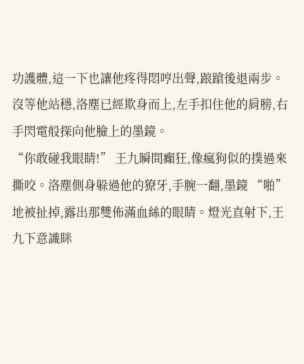功護體,這一下也讓他疼得悶哼出聲,踉蹌後退兩步。沒等他站穩,洛塵已經欺身而上,左手扣住他的肩膀,右手閃電般探向他臉上的墨鏡。
“你敢碰我眼睛!” 王九瞬間癲狂,像瘋狗似的撲過來撕咬。洛塵側身躲過他的獠牙,手腕一翻,墨鏡 “啪” 地被扯掉,露出那雙佈滿血絲的眼睛。燈光直射下,王九下意識眯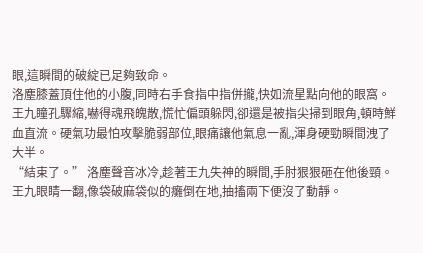眼,這瞬間的破綻已足夠致命。
洛塵膝蓋頂住他的小腹,同時右手食指中指併攏,快如流星點向他的眼窩。王九瞳孔驟縮,嚇得魂飛魄散,慌忙偏頭躲閃,卻還是被指尖掃到眼角,頓時鮮血直流。硬氣功最怕攻擊脆弱部位,眼痛讓他氣息一亂,渾身硬勁瞬間洩了大半。
“結束了。” 洛塵聲音冰冷,趁著王九失神的瞬間,手肘狠狠砸在他後頸。王九眼睛一翻,像袋破麻袋似的癱倒在地,抽搐兩下便沒了動靜。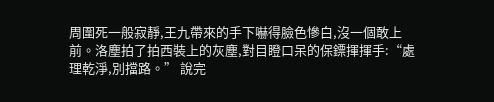周圍死一般寂靜,王九帶來的手下嚇得臉色慘白,沒一個敢上前。洛塵拍了拍西裝上的灰塵,對目瞪口呆的保鏢揮揮手:“處理乾淨,別擋路。” 說完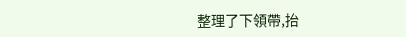整理了下領帶,抬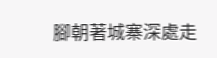腳朝著城寨深處走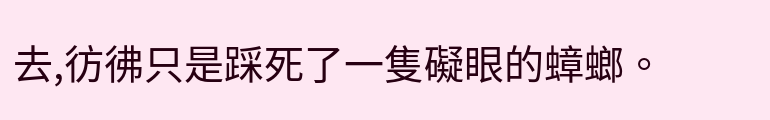去,彷彿只是踩死了一隻礙眼的蟑螂。